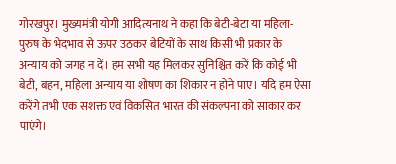गोरखपुर। मुख्यमंत्री योगी आदित्यनाथ ने कहा कि बेटी-बेटा या महिला-पुरुष के भेदभाव से ऊपर उठकर बेटियों के साथ किसी भी प्रकार के अन्याय को जगह न दें। हम सभी यह मिलकर सुनिश्चित करें कि कोई भी बेटी, बहन, महिला अन्याय या शोषण का शिकार न होने पाए। यदि हम ऐसा करेंगे तभी एक सशक्त एवं विकसित भारत की संकल्पना को साकार कर पाएंगे।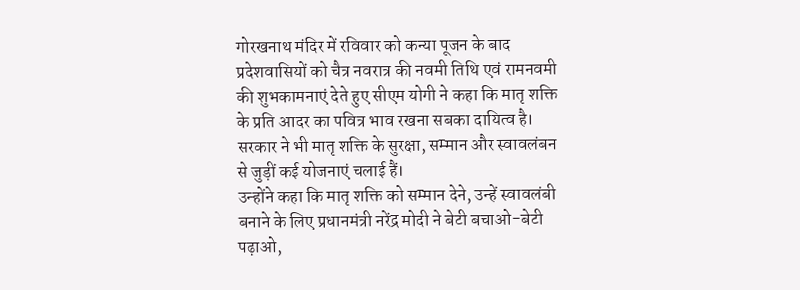गोरखनाथ मंदिर में रविवार को कन्या पूजन के बाद प्रदेशवासियों को चैत्र नवरात्र की नवमी तिथि एवं रामनवमी की शुभकामनाएं देते हुए सीएम योगी ने कहा कि मातृ शक्ति के प्रति आदर का पवित्र भाव रखना सबका दायित्व है। सरकार ने भी मातृ शक्ति के सुरक्षा, सम्मान और स्वावलंबन से जुड़ीं कई योजनाएं चलाई हैं।
उन्होंने कहा कि मातृ शक्ति को सम्मान देने, उन्हें स्वावलंबी बनाने के लिए प्रधानमंत्री नरेंद्र मोदी ने बेटी बचाओ-बेटी पढ़ाओ,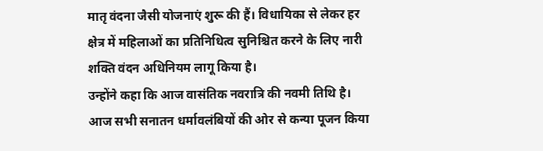मातृ वंदना जैसी योजनाएं शुरू की हैं। विधायिका से लेकर हर क्षेत्र में महिलाओं का प्रतिनिधित्व सुनिश्चित करने के लिए नारी शक्ति वंदन अधिनियम लागू किया है।
उन्होंने कहा कि आज वासंतिक नवरात्रि की नवमी तिथि है। आज सभी सनातन धर्मावलंबियों की ओर से कन्या पूजन किया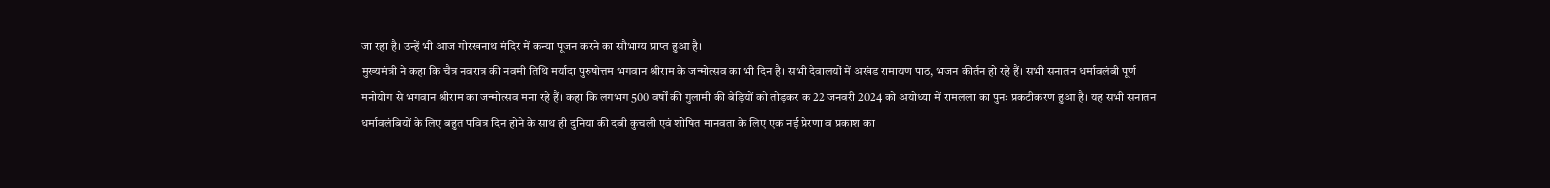जा रहा है। उन्हें भी आज गोरखनाथ मंदिर में कन्या पूजन करने का सौभाग्य प्राप्त हुआ है।
मुख्यमंत्री ने कहा कि चैत्र नवरात्र की नवमी तिथि मर्यादा पुरुषोत्तम भगवान श्रीराम के जन्मोत्सव का भी दिन है। सभी देवालयों में अखंड रामायण पाठ, भजन कीर्तन हो रहे हैं। सभी सनातन धर्मावलंबी पूर्ण मनोयोग से भगवान श्रीराम का जन्मोत्सव मना रहे हैं। कहा कि लगभग 500 वर्षों की गुलामी की बेड़ियों को तोड़कर क 22 जनवरी 2024 को अयोध्या में रामलला का पुनः प्रकटीकरण हुआ है। यह सभी सनातन धर्मावलंबियों के लिए बहुत पवित्र दिन होने के साथ ही दुनिया की दबी कुचली एवं शोषित मानवता के लिए एक नई प्रेरणा व प्रकाश का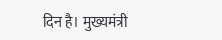दिन है। मुख्यमंत्री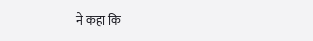ने कहा कि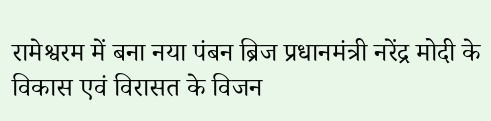रामेश्वरम में बना नया पंबन ब्रिज प्रधानमंत्री नरेंद्र मोदी के विकास एवं विरासत के विजन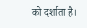को दर्शाता है।